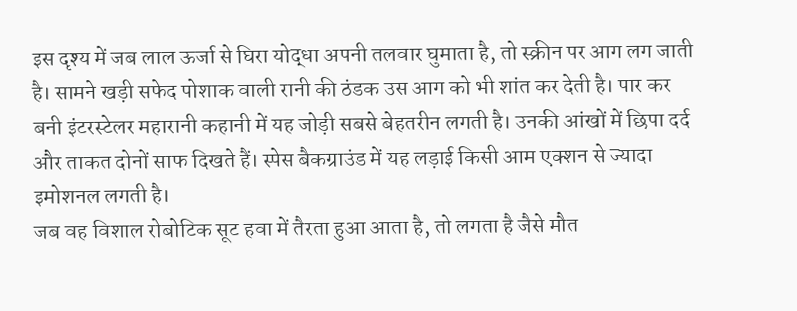इस दृश्य में जब लाल ऊर्जा से घिरा योद्धा अपनी तलवार घुमाता है, तो स्क्रीन पर आग लग जाती है। सामने खड़ी सफेद पोशाक वाली रानी की ठंडक उस आग को भी शांत कर देती है। पार कर बनी इंटरस्टेलर महारानी कहानी में यह जोड़ी सबसे बेहतरीन लगती है। उनकी आंखों में छिपा दर्द और ताकत दोनों साफ दिखते हैं। स्पेस बैकग्राउंड में यह लड़ाई किसी आम एक्शन से ज्यादा इमोशनल लगती है।
जब वह विशाल रोबोटिक सूट हवा में तैरता हुआ आता है, तो लगता है जैसे मौत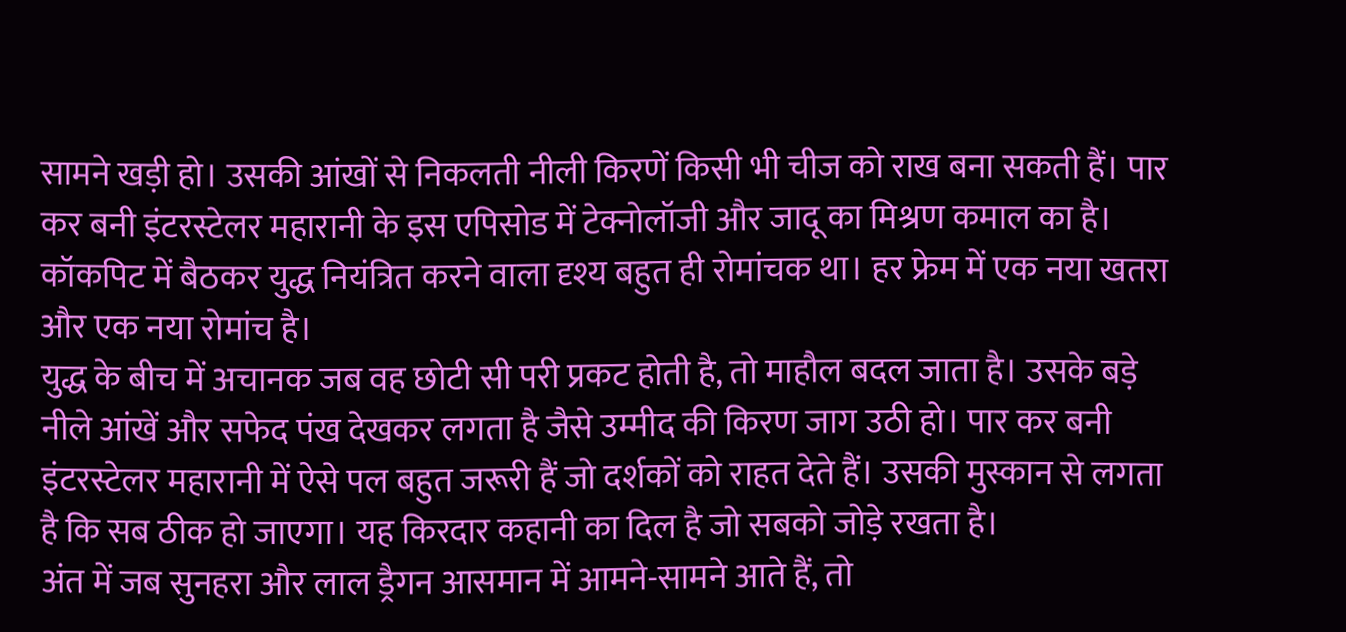सामने खड़ी हो। उसकी आंखों से निकलती नीली किरणें किसी भी चीज को राख बना सकती हैं। पार कर बनी इंटरस्टेलर महारानी के इस एपिसोड में टेक्नोलॉजी और जादू का मिश्रण कमाल का है। कॉकपिट में बैठकर युद्ध नियंत्रित करने वाला दृश्य बहुत ही रोमांचक था। हर फ्रेम में एक नया खतरा और एक नया रोमांच है।
युद्ध के बीच में अचानक जब वह छोटी सी परी प्रकट होती है, तो माहौल बदल जाता है। उसके बड़े नीले आंखें और सफेद पंख देखकर लगता है जैसे उम्मीद की किरण जाग उठी हो। पार कर बनी इंटरस्टेलर महारानी में ऐसे पल बहुत जरूरी हैं जो दर्शकों को राहत देते हैं। उसकी मुस्कान से लगता है कि सब ठीक हो जाएगा। यह किरदार कहानी का दिल है जो सबको जोड़े रखता है।
अंत में जब सुनहरा और लाल ड्रैगन आसमान में आमने-सामने आते हैं, तो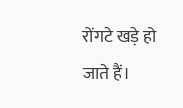रोंगटे खड़े हो जाते हैं।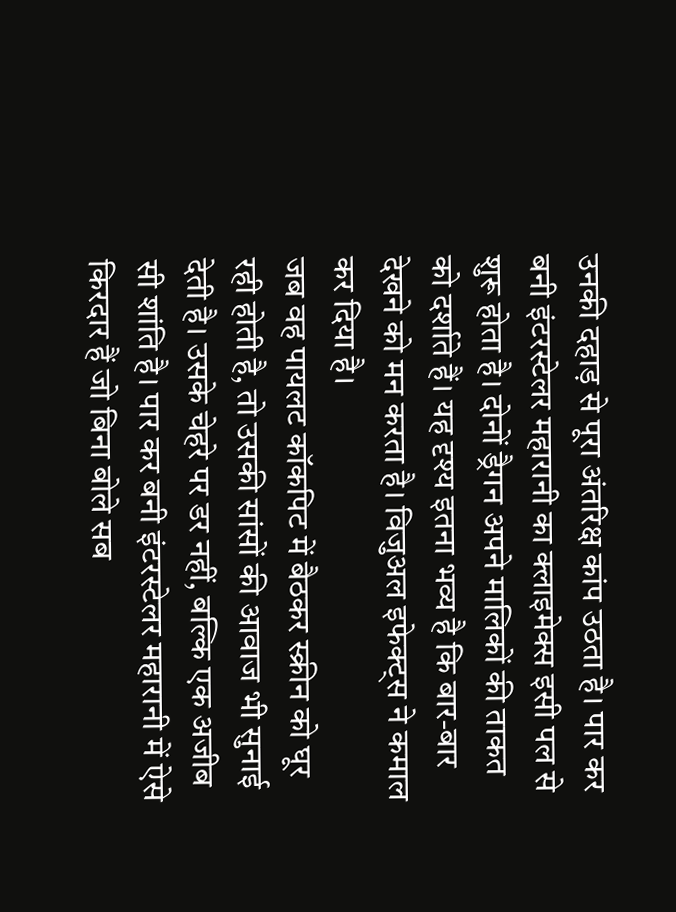उनकी दहाड़ से पूरा अंतरिक्ष कांप उठता है। पार कर बनी इंटरस्टेलर महारानी का क्लाइमेक्स इसी पल से शुरू होता है। दोनों ड्रैगन अपने मालिकों की ताकत को दर्शाते हैं। यह दृश्य इतना भव्य है कि बार-बार देखने को मन करता है। विजुअल इफेक्ट्स ने कमाल कर दिया है।
जब वह पायलट कॉकपिट में बैठकर स्क्रीन को घूर रही होती है, तो उसकी सांसों की आवाज भी सुनाई देती है। उसके चेहरे पर डर नहीं, बल्कि एक अजीब सी शांति है। पार कर बनी इंटरस्टेलर महारानी में ऐसे किरदार हैं जो बिना बोले सब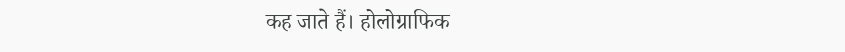कह जाते हैं। होलोग्राफिक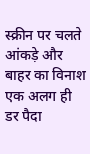स्क्रीन पर चलते आंकड़े और बाहर का विनाश एक अलग ही डर पैदा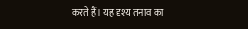करते हैं। यह दृश्य तनाव का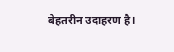बेहतरीन उदाहरण है।